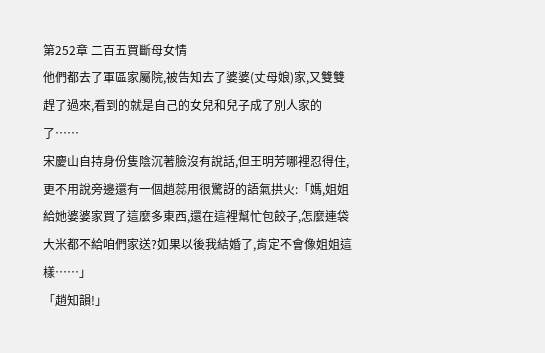第252章 二百五買斷母女情
他們都去了軍區家屬院,被告知去了婆婆(丈母娘)家,又雙雙趕了過來,看到的就是自己的女兒和兒子成了別人家的了……
宋慶山自持身份隻陰沉著臉沒有說話,但王明芳哪裡忍得住,更不用說旁邊還有一個趙蕊用很驚訝的語氣拱火:「媽,姐姐給她婆婆家買了這麼多東西,還在這裡幫忙包餃子,怎麼連袋大米都不給咱們家送?如果以後我結婚了,肯定不會像姐姐這樣……」
「趙知韻!」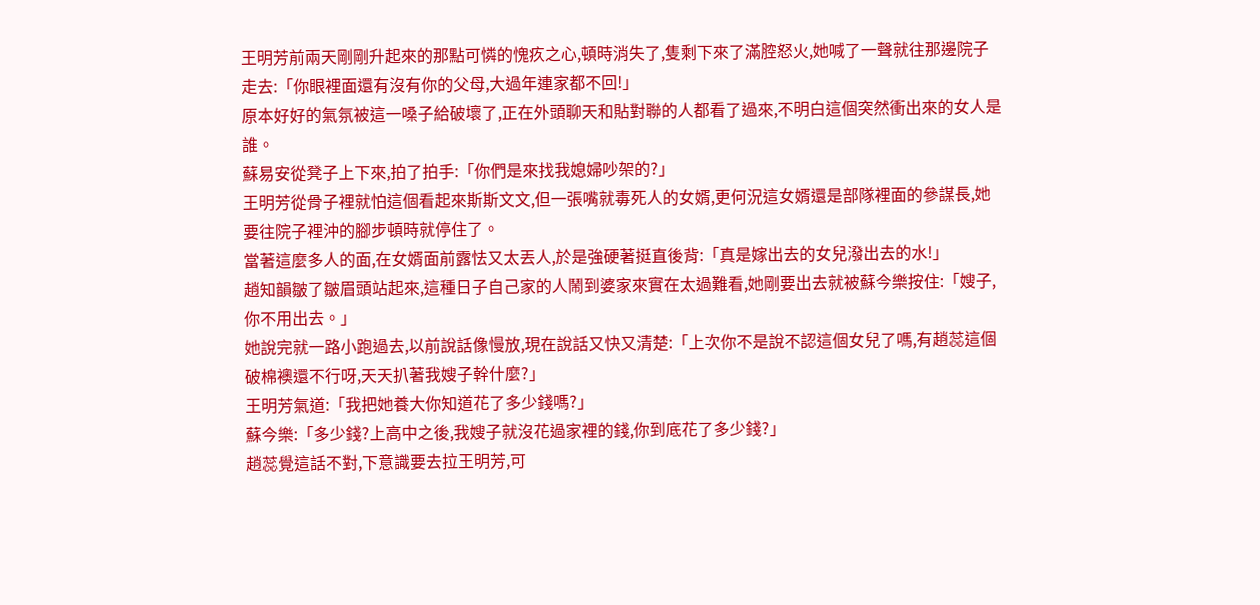王明芳前兩天剛剛升起來的那點可憐的愧疚之心,頓時消失了,隻剩下來了滿腔怒火,她喊了一聲就往那邊院子走去:「你眼裡面還有沒有你的父母,大過年連家都不回!」
原本好好的氣氛被這一嗓子給破壞了,正在外頭聊天和貼對聯的人都看了過來,不明白這個突然衝出來的女人是誰。
蘇易安從凳子上下來,拍了拍手:「你們是來找我媳婦吵架的?」
王明芳從骨子裡就怕這個看起來斯斯文文,但一張嘴就毒死人的女婿,更何況這女婿還是部隊裡面的參謀長,她要往院子裡沖的腳步頓時就停住了。
當著這麼多人的面,在女婿面前露怯又太丟人,於是強硬著挺直後背:「真是嫁出去的女兒潑出去的水!」
趙知韻皺了皺眉頭站起來,這種日子自己家的人鬧到婆家來實在太過難看,她剛要出去就被蘇今樂按住:「嫂子,你不用出去。」
她說完就一路小跑過去,以前說話像慢放,現在說話又快又清楚:「上次你不是說不認這個女兒了嗎,有趙蕊這個破棉襖還不行呀,天天扒著我嫂子幹什麼?」
王明芳氣道:「我把她養大你知道花了多少錢嗎?」
蘇今樂:「多少錢?上高中之後,我嫂子就沒花過家裡的錢,你到底花了多少錢?」
趙蕊覺這話不對,下意識要去拉王明芳,可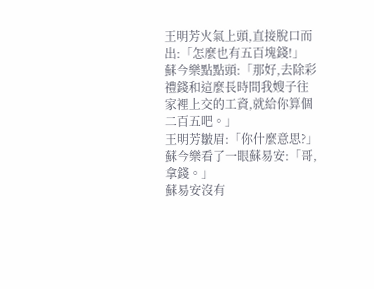王明芳火氣上頭,直接脫口而出:「怎麼也有五百塊錢!」
蘇今樂點點頭:「那好,去除彩禮錢和這麼長時間我嫂子往家裡上交的工資,就給你算個二百五吧。」
王明芳皺眉:「你什麼意思?」
蘇今樂看了一眼蘇易安:「哥,拿錢。」
蘇易安沒有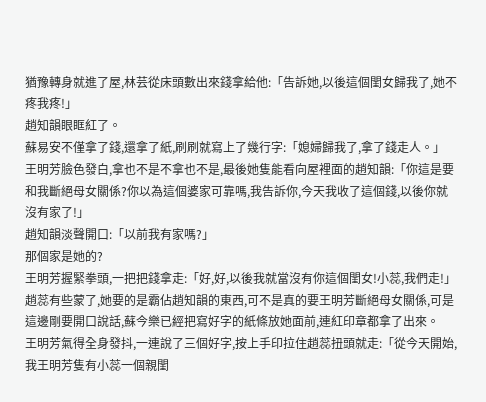猶豫轉身就進了屋,林芸從床頭數出來錢拿給他:「告訴她,以後這個閨女歸我了,她不疼我疼!」
趙知韻眼眶紅了。
蘇易安不僅拿了錢,還拿了紙,刷刷就寫上了幾行字:「媳婦歸我了,拿了錢走人。」
王明芳臉色發白,拿也不是不拿也不是,最後她隻能看向屋裡面的趙知韻:「你這是要和我斷絕母女關係?你以為這個婆家可靠嗎,我告訴你,今天我收了這個錢,以後你就沒有家了!」
趙知韻淡聲開口:「以前我有家嗎?」
那個家是她的?
王明芳握緊拳頭,一把把錢拿走:「好,好,以後我就當沒有你這個閨女!小蕊,我們走!」
趙蕊有些蒙了,她要的是霸佔趙知韻的東西,可不是真的要王明芳斷絕母女關係,可是這邊剛要開口說話,蘇今樂已經把寫好字的紙條放她面前,連紅印章都拿了出來。
王明芳氣得全身發抖,一連說了三個好字,按上手印拉住趙蕊扭頭就走:「從今天開始,我王明芳隻有小蕊一個親閨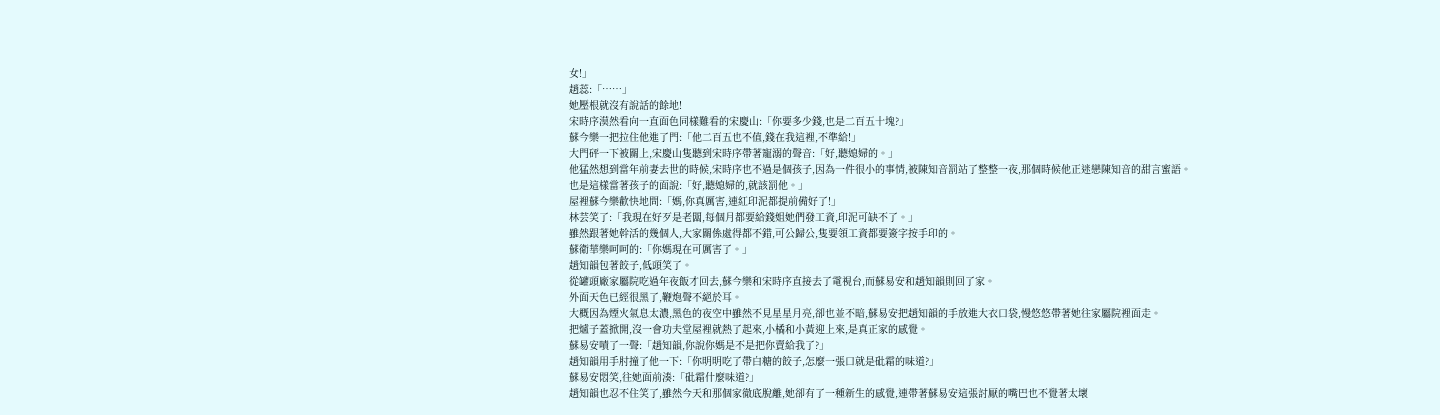女!」
趙蕊:「……」
她壓根就沒有說話的餘地!
宋時序漠然看向一直面色同樣難看的宋慶山:「你要多少錢,也是二百五十塊?」
蘇今樂一把拉住他進了門:「他二百五也不值,錢在我這裡,不準給!」
大門砰一下被關上,宋慶山隻聽到宋時序帶著寵溺的聲音:「好,聽媳婦的。」
他猛然想到當年前妻去世的時候,宋時序也不過是個孩子,因為一件很小的事情,被陳知音罰站了整整一夜,那個時候他正迷戀陳知音的甜言蜜語。
也是這樣當著孩子的面說:「好,聽媳婦的,就該罰他。」
屋裡蘇今樂歡快地問:「媽,你真厲害,連紅印泥都提前備好了!」
林芸笑了:「我現在好歹是老闆,每個月都要給錢姐她們發工資,印泥可缺不了。」
雖然跟著她幹活的幾個人,大家關係處得都不錯,可公歸公,隻要領工資都要簽字按手印的。
蘇衛華樂呵呵的:「你媽現在可厲害了。」
趙知韻包著餃子,低頭笑了。
從罐頭廠家屬院吃過年夜飯才回去,蘇今樂和宋時序直接去了電視台,而蘇易安和趙知韻則回了家。
外面天色已經很黑了,鞭炮聲不絕於耳。
大概因為煙火氣息太濃,黑色的夜空中雖然不見星星月亮,卻也並不暗,蘇易安把趙知韻的手放進大衣口袋,慢悠悠帶著她往家屬院裡面走。
把爐子蓋掀開,沒一會功夫堂屋裡就熱了起來,小橘和小黃迎上來,是真正家的感覺。
蘇易安嘖了一聲:「趙知韻,你說你媽是不是把你賣給我了?」
趙知韻用手肘撞了他一下:「你明明吃了帶白糖的餃子,怎麼一張口就是砒霜的味道?」
蘇易安悶笑,往她面前湊:「砒霜什麼味道?」
趙知韻也忍不住笑了,雖然今天和那個家徹底脫離,她卻有了一種新生的感覺,連帶著蘇易安這張討厭的嘴巴也不覺著太壞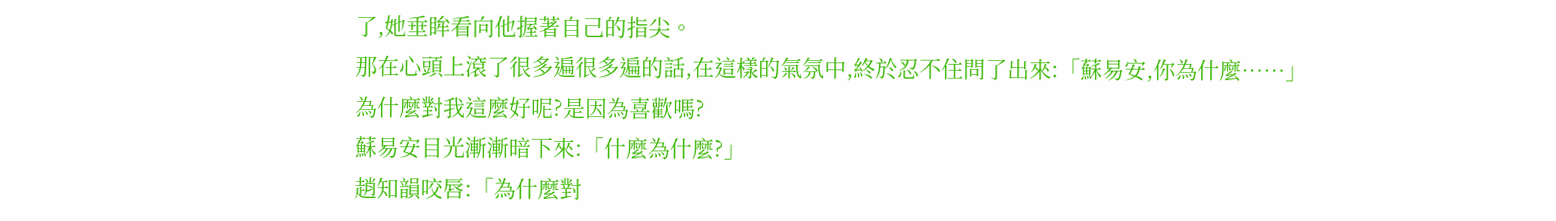了,她垂眸看向他握著自己的指尖。
那在心頭上滾了很多遍很多遍的話,在這樣的氣氛中,終於忍不住問了出來:「蘇易安,你為什麼……」
為什麼對我這麼好呢?是因為喜歡嗎?
蘇易安目光漸漸暗下來:「什麼為什麼?」
趙知韻咬唇:「為什麼對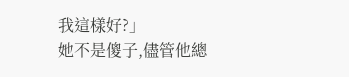我這樣好?」
她不是傻子,儘管他總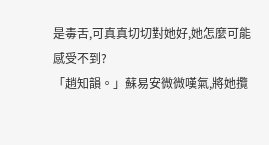是毒舌,可真真切切對她好,她怎麼可能感受不到?
「趙知韻。」蘇易安微微嘆氣,將她攬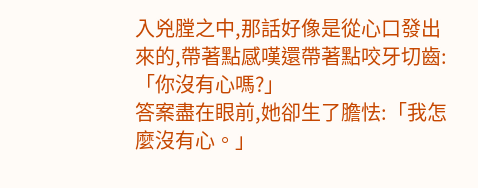入兇膛之中,那話好像是從心口發出來的,帶著點感嘆還帶著點咬牙切齒:「你沒有心嗎?」
答案盡在眼前,她卻生了膽怯:「我怎麼沒有心。」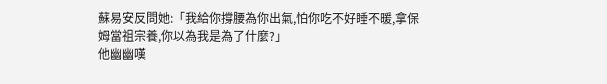蘇易安反問她:「我給你撐腰為你出氣,怕你吃不好睡不暖,拿保姆當祖宗養,你以為我是為了什麼?」
他幽幽嘆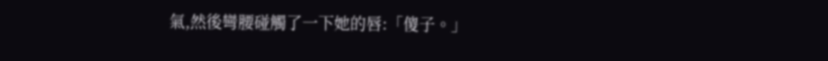氣,然後彎腰碰觸了一下她的唇:「傻子。」